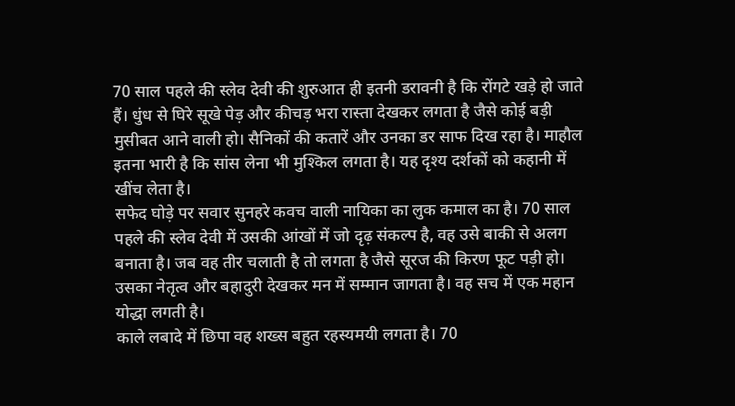70 साल पहले की स्लेव देवी की शुरुआत ही इतनी डरावनी है कि रोंगटे खड़े हो जाते हैं। धुंध से घिरे सूखे पेड़ और कीचड़ भरा रास्ता देखकर लगता है जैसे कोई बड़ी मुसीबत आने वाली हो। सैनिकों की कतारें और उनका डर साफ दिख रहा है। माहौल इतना भारी है कि सांस लेना भी मुश्किल लगता है। यह दृश्य दर्शकों को कहानी में खींच लेता है।
सफेद घोड़े पर सवार सुनहरे कवच वाली नायिका का लुक कमाल का है। 70 साल पहले की स्लेव देवी में उसकी आंखों में जो दृढ़ संकल्प है, वह उसे बाकी से अलग बनाता है। जब वह तीर चलाती है तो लगता है जैसे सूरज की किरण फूट पड़ी हो। उसका नेतृत्व और बहादुरी देखकर मन में सम्मान जागता है। वह सच में एक महान योद्धा लगती है।
काले लबादे में छिपा वह शख्स बहुत रहस्यमयी लगता है। 70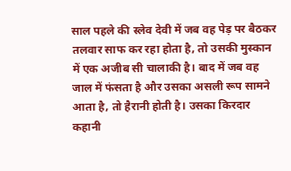साल पहले की स्लेव देवी में जब वह पेड़ पर बैठकर तलवार साफ कर रहा होता है, तो उसकी मुस्कान में एक अजीब सी चालाकी है। बाद में जब वह जाल में फंसता है और उसका असली रूप सामने आता है, तो हैरानी होती है। उसका किरदार कहानी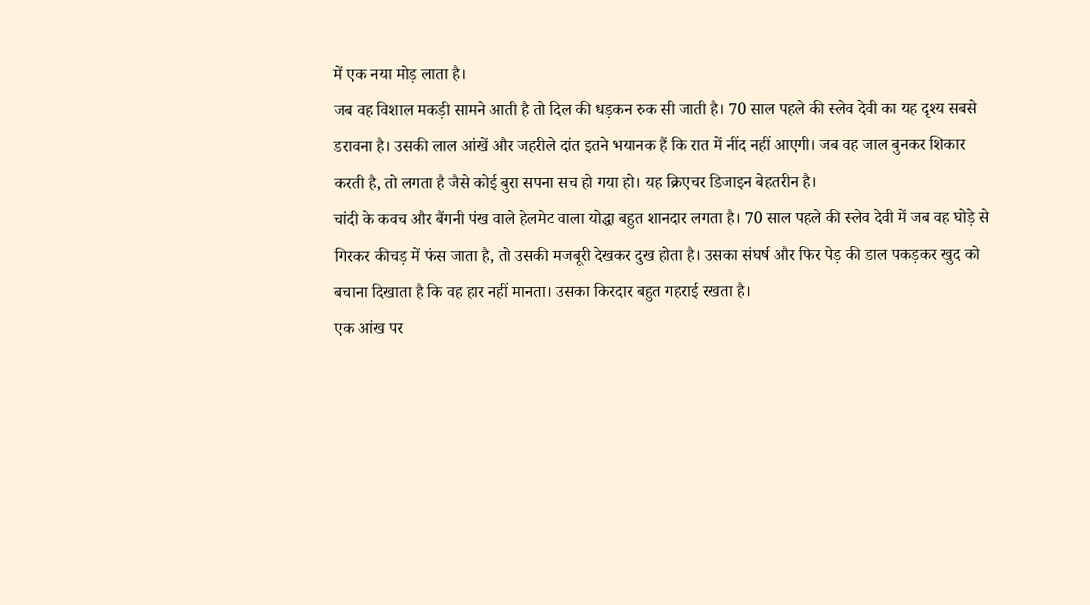में एक नया मोड़ लाता है।
जब वह विशाल मकड़ी सामने आती है तो दिल की धड़कन रुक सी जाती है। 70 साल पहले की स्लेव देवी का यह दृश्य सबसे डरावना है। उसकी लाल आंखें और जहरीले दांत इतने भयानक हैं कि रात में नींद नहीं आएगी। जब वह जाल बुनकर शिकार करती है, तो लगता है जैसे कोई बुरा सपना सच हो गया हो। यह क्रिएचर डिजाइन बेहतरीन है।
चांदी के कवच और बैंगनी पंख वाले हेलमेट वाला योद्धा बहुत शानदार लगता है। 70 साल पहले की स्लेव देवी में जब वह घोड़े से गिरकर कीचड़ में फंस जाता है, तो उसकी मजबूरी देखकर दुख होता है। उसका संघर्ष और फिर पेड़ की डाल पकड़कर खुद को बचाना दिखाता है कि वह हार नहीं मानता। उसका किरदार बहुत गहराई रखता है।
एक आंख पर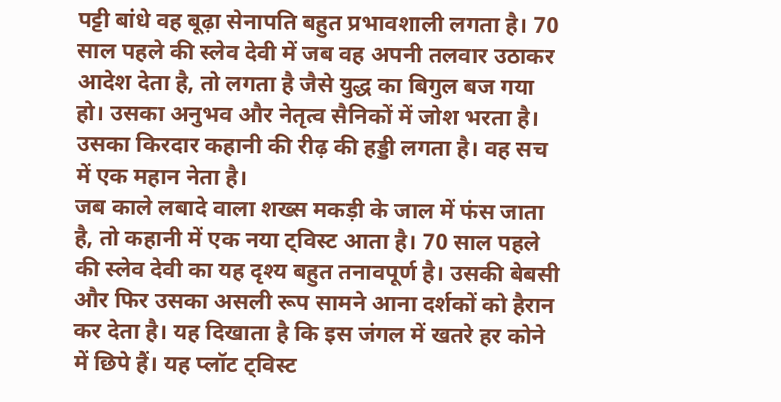पट्टी बांधे वह बूढ़ा सेनापति बहुत प्रभावशाली लगता है। 70 साल पहले की स्लेव देवी में जब वह अपनी तलवार उठाकर आदेश देता है, तो लगता है जैसे युद्ध का बिगुल बज गया हो। उसका अनुभव और नेतृत्व सैनिकों में जोश भरता है। उसका किरदार कहानी की रीढ़ की हड्डी लगता है। वह सच में एक महान नेता है।
जब काले लबादे वाला शख्स मकड़ी के जाल में फंस जाता है, तो कहानी में एक नया ट्विस्ट आता है। 70 साल पहले की स्लेव देवी का यह दृश्य बहुत तनावपूर्ण है। उसकी बेबसी और फिर उसका असली रूप सामने आना दर्शकों को हैरान कर देता है। यह दिखाता है कि इस जंगल में खतरे हर कोने में छिपे हैं। यह प्लॉट ट्विस्ट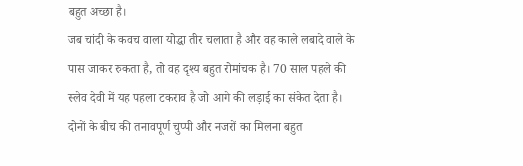बहुत अच्छा है।
जब चांदी के कवच वाला योद्धा तीर चलाता है और वह काले लबादे वाले के पास जाकर रुकता है, तो वह दृश्य बहुत रोमांचक है। 70 साल पहले की स्लेव देवी में यह पहला टकराव है जो आगे की लड़ाई का संकेत देता है। दोनों के बीच की तनावपूर्ण चुप्पी और नजरों का मिलना बहुत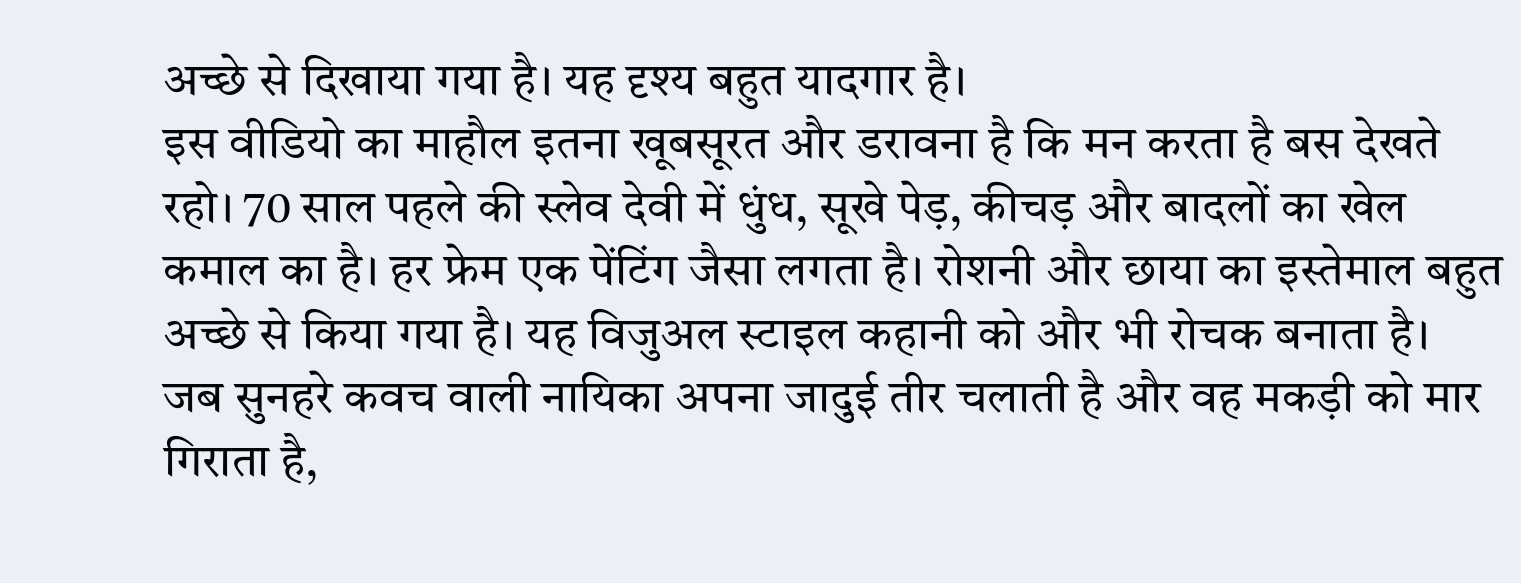अच्छे से दिखाया गया है। यह दृश्य बहुत यादगार है।
इस वीडियो का माहौल इतना खूबसूरत और डरावना है कि मन करता है बस देखते रहो। 70 साल पहले की स्लेव देवी में धुंध, सूखे पेड़, कीचड़ और बादलों का खेल कमाल का है। हर फ्रेम एक पेंटिंग जैसा लगता है। रोशनी और छाया का इस्तेमाल बहुत अच्छे से किया गया है। यह विजुअल स्टाइल कहानी को और भी रोचक बनाता है।
जब सुनहरे कवच वाली नायिका अपना जादुई तीर चलाती है और वह मकड़ी को मार गिराता है,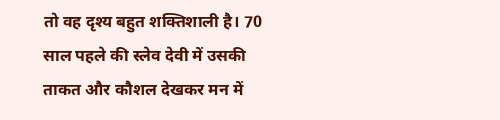तो वह दृश्य बहुत शक्तिशाली है। 70 साल पहले की स्लेव देवी में उसकी ताकत और कौशल देखकर मन में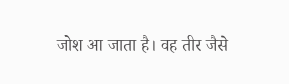जोश आ जाता है। वह तीर जैसे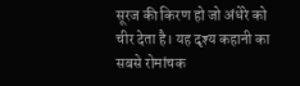सूरज की किरण हो जो अंधेरे को चीर देता है। यह दृश्य कहानी का सबसे रोमांचक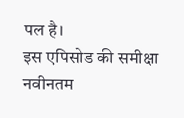पल है।
इस एपिसोड की समीक्षा
नवीनतम